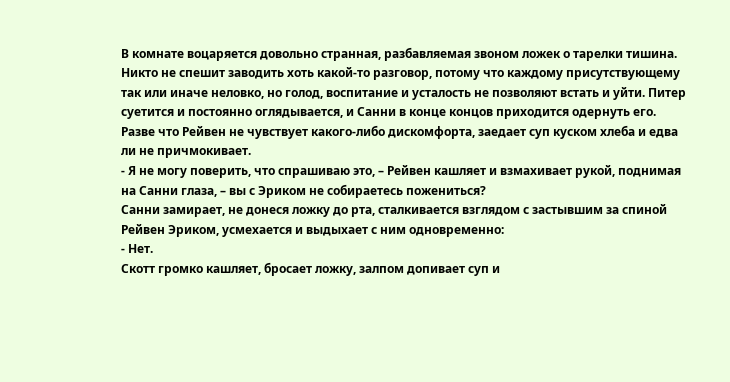В комнате воцаряется довольно странная, разбавляемая звоном ложек о тарелки тишина. Никто не спешит заводить хоть какой-то разговор, потому что каждому присутствующему так или иначе неловко, но голод, воспитание и усталость не позволяют встать и уйти. Питер суетится и постоянно оглядывается, и Санни в конце концов приходится одернуть его. Разве что Рейвен не чувствует какого-либо дискомфорта, заедает суп куском хлеба и едва ли не причмокивает.
- Я не могу поверить, что спрашиваю это, – Рейвен кашляет и взмахивает рукой, поднимая на Санни глаза, – вы с Эриком не собираетесь пожениться?
Санни замирает, не донеся ложку до рта, сталкивается взглядом с застывшим за спиной Рейвен Эриком, усмехается и выдыхает с ним одновременно:
- Нет.
Скотт громко кашляет, бросает ложку, залпом допивает суп и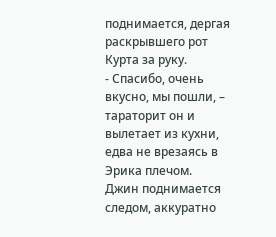поднимается, дергая раскрывшего рот Курта за руку.
- Спасибо, очень вкусно, мы пошли, – тараторит он и вылетает из кухни, едва не врезаясь в Эрика плечом.
Джин поднимается следом, аккуратно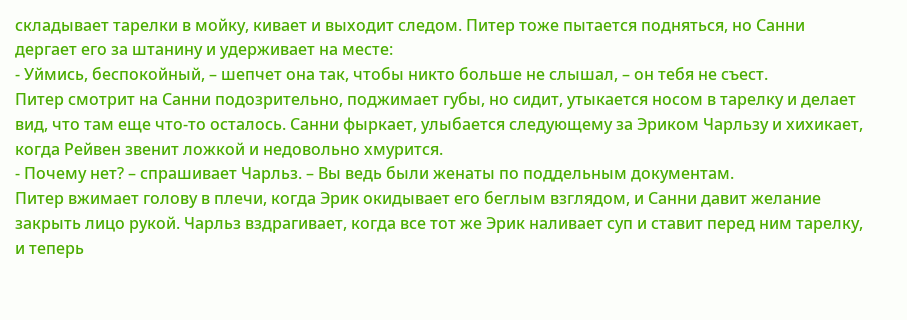складывает тарелки в мойку, кивает и выходит следом. Питер тоже пытается подняться, но Санни дергает его за штанину и удерживает на месте:
- Уймись, беспокойный, – шепчет она так, чтобы никто больше не слышал, – он тебя не съест.
Питер смотрит на Санни подозрительно, поджимает губы, но сидит, утыкается носом в тарелку и делает вид, что там еще что-то осталось. Санни фыркает, улыбается следующему за Эриком Чарльзу и хихикает, когда Рейвен звенит ложкой и недовольно хмурится.
- Почему нет? – спрашивает Чарльз. – Вы ведь были женаты по поддельным документам.
Питер вжимает голову в плечи, когда Эрик окидывает его беглым взглядом, и Санни давит желание закрыть лицо рукой. Чарльз вздрагивает, когда все тот же Эрик наливает суп и ставит перед ним тарелку, и теперь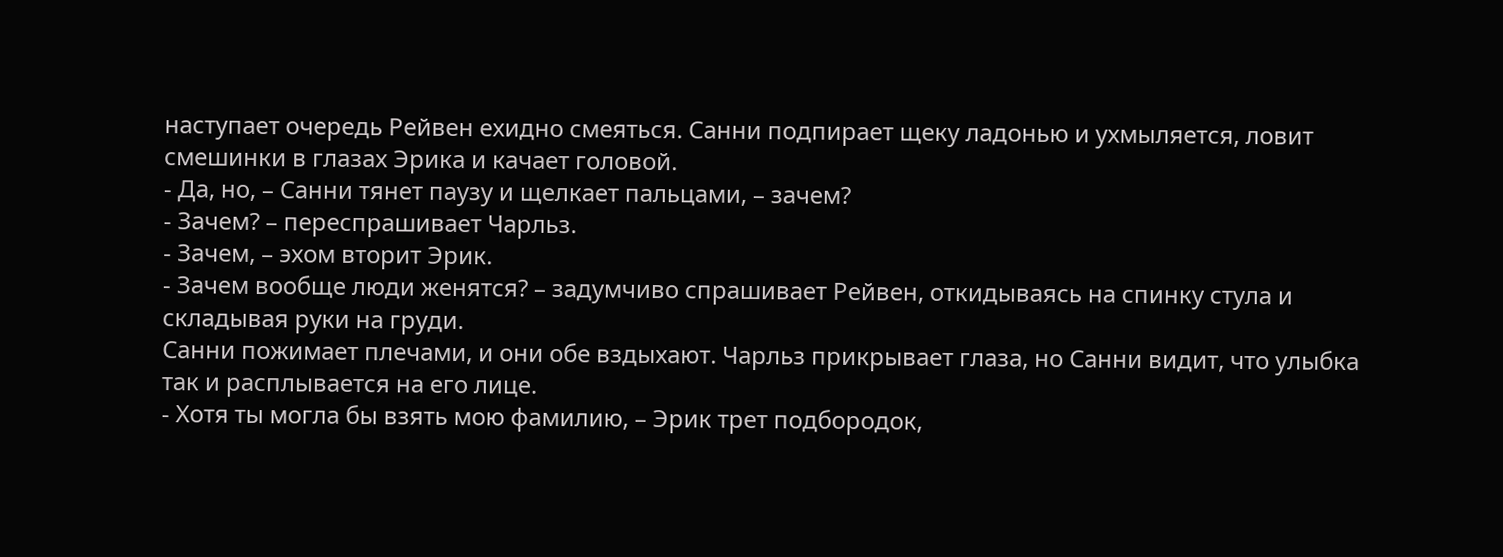наступает очередь Рейвен ехидно смеяться. Санни подпирает щеку ладонью и ухмыляется, ловит смешинки в глазах Эрика и качает головой.
- Да, но, – Санни тянет паузу и щелкает пальцами, – зачем?
- Зачем? – переспрашивает Чарльз.
- Зачем, – эхом вторит Эрик.
- Зачем вообще люди женятся? – задумчиво спрашивает Рейвен, откидываясь на спинку стула и складывая руки на груди.
Санни пожимает плечами, и они обе вздыхают. Чарльз прикрывает глаза, но Санни видит, что улыбка так и расплывается на его лице.
- Хотя ты могла бы взять мою фамилию, – Эрик трет подбородок,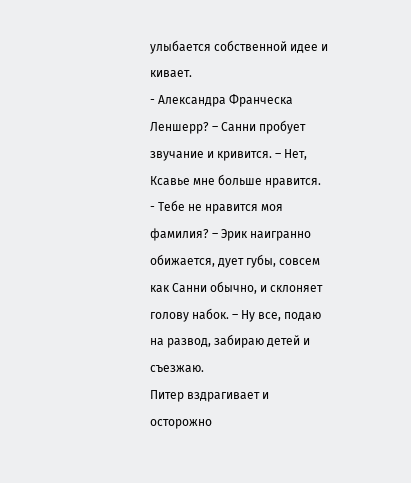улыбается собственной идее и кивает.
- Александра Франческа Леншерр? – Санни пробует звучание и кривится. – Нет, Ксавье мне больше нравится.
- Тебе не нравится моя фамилия? – Эрик наигранно обижается, дует губы, совсем как Санни обычно, и склоняет голову набок. – Ну все, подаю на развод, забираю детей и съезжаю.
Питер вздрагивает и осторожно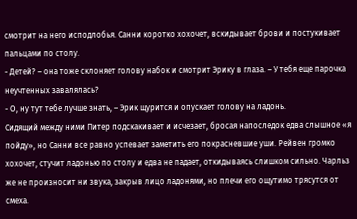смотрит на него исподлобья. Санни коротко хохочет, вскидывает брови и постукивает пальцами по столу.
- Детей? – она тоже склоняет голову набок и смотрит Эрику в глаза. – У тебя еще парочка неучтенных завалялась?
- О, ну тут тебе лучше знать, – Эрик щурится и опускает голову на ладонь.
Сидящий между ними Питер подскакивает и исчезает, бросая напоследок едва слышное «я пойду», но Санни все равно успевает заметить его покрасневшие уши. Рейвен громко хохочет, стучит ладонью по столу и едва не падает, откидываясь слишком сильно. Чарльз же не произносит ни звука, закрыв лицо ладонями, но плечи его ощутимо трясутся от смеха.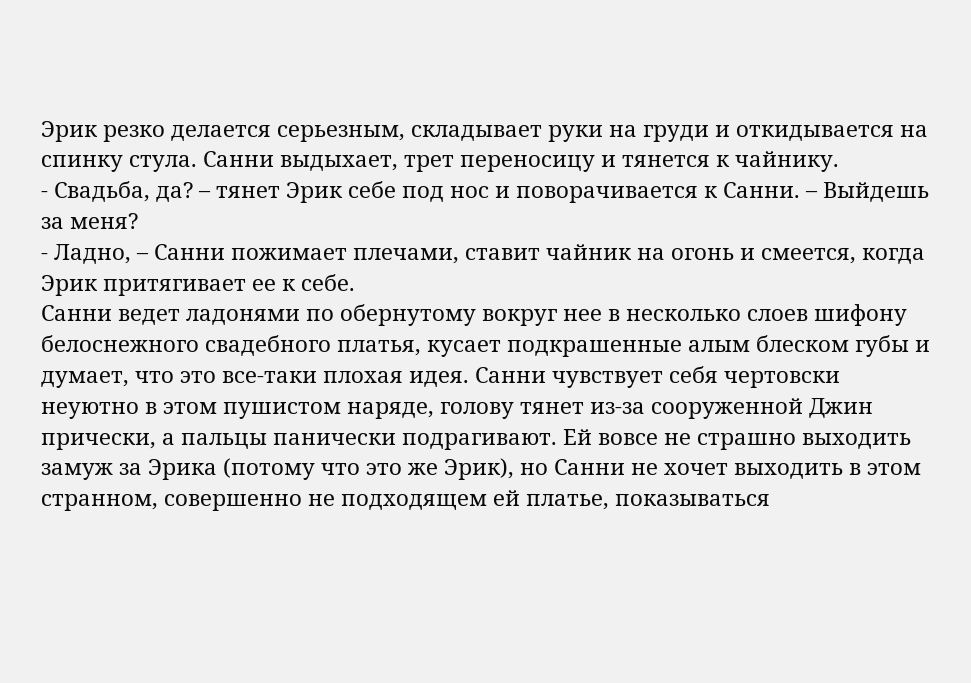Эрик резко делается серьезным, складывает руки на груди и откидывается на спинку стула. Санни выдыхает, трет переносицу и тянется к чайнику.
- Свадьба, да? – тянет Эрик себе под нос и поворачивается к Санни. – Выйдешь за меня?
- Ладно, – Санни пожимает плечами, ставит чайник на огонь и смеется, когда Эрик притягивает ее к себе.
Санни ведет ладонями по обернутому вокруг нее в несколько слоев шифону белоснежного свадебного платья, кусает подкрашенные алым блеском губы и думает, что это все-таки плохая идея. Санни чувствует себя чертовски неуютно в этом пушистом наряде, голову тянет из-за сооруженной Джин прически, а пальцы панически подрагивают. Ей вовсе не страшно выходить замуж за Эрика (потому что это же Эрик), но Санни не хочет выходить в этом странном, совершенно не подходящем ей платье, показываться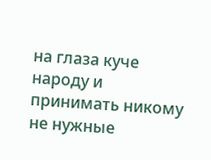на глаза куче народу и принимать никому не нужные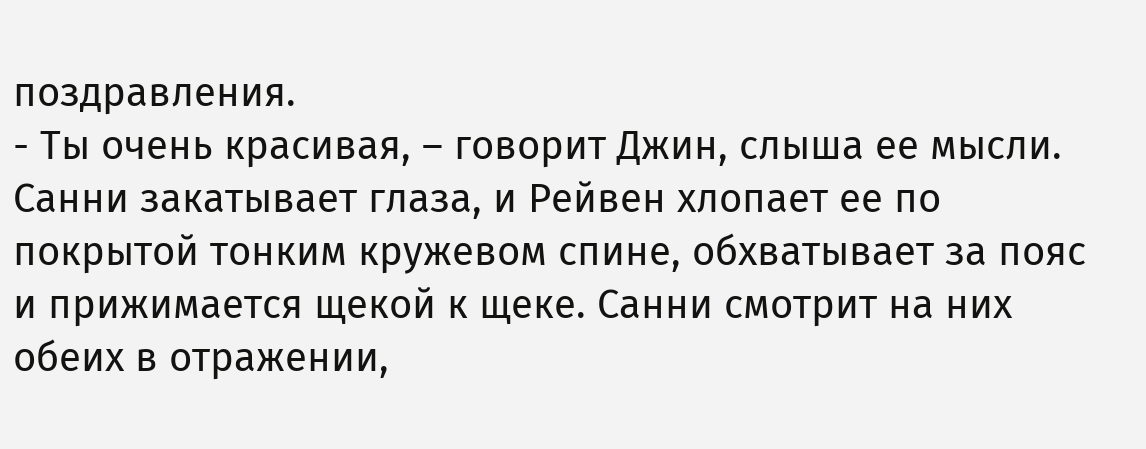поздравления.
- Ты очень красивая, – говорит Джин, слыша ее мысли.
Санни закатывает глаза, и Рейвен хлопает ее по покрытой тонким кружевом спине, обхватывает за пояс и прижимается щекой к щеке. Санни смотрит на них обеих в отражении,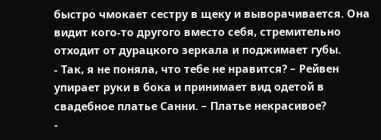быстро чмокает сестру в щеку и выворачивается. Она видит кого-то другого вместо себя, стремительно отходит от дурацкого зеркала и поджимает губы.
- Так, я не поняла, что тебе не нравится? – Рейвен упирает руки в бока и принимает вид одетой в свадебное платье Санни. – Платье некрасивое?
-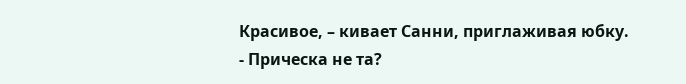Красивое, – кивает Санни, приглаживая юбку.
- Прическа не та?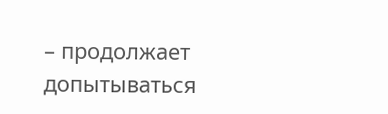– продолжает допытываться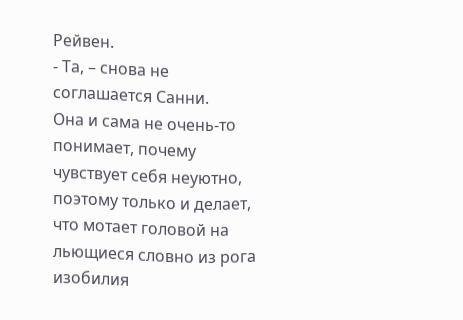Рейвен.
- Та, – снова не соглашается Санни.
Она и сама не очень-то понимает, почему чувствует себя неуютно, поэтому только и делает, что мотает головой на льющиеся словно из рога изобилия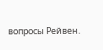вопросы Рейвен.